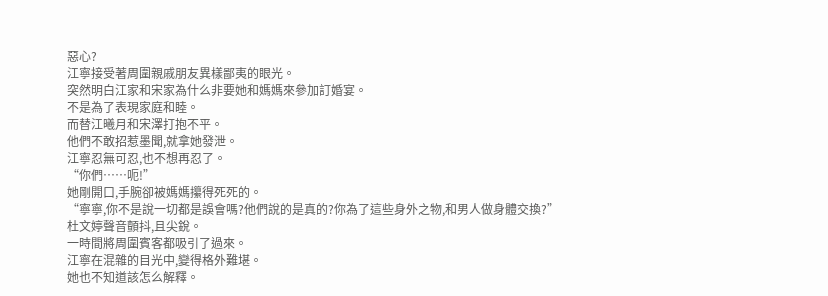惡心?
江寧接受著周圍親戚朋友異樣鄙夷的眼光。
突然明白江家和宋家為什么非要她和媽媽來參加訂婚宴。
不是為了表現家庭和睦。
而替江曦月和宋澤打抱不平。
他們不敢招惹墨聞,就拿她發泄。
江寧忍無可忍,也不想再忍了。
“你們……呃!”
她剛開口,手腕卻被媽媽攥得死死的。
“寧寧,你不是說一切都是誤會嗎?他們說的是真的?你為了這些身外之物,和男人做身體交換?”
杜文婷聲音顫抖,且尖銳。
一時間將周圍賓客都吸引了過來。
江寧在混雜的目光中,變得格外難堪。
她也不知道該怎么解釋。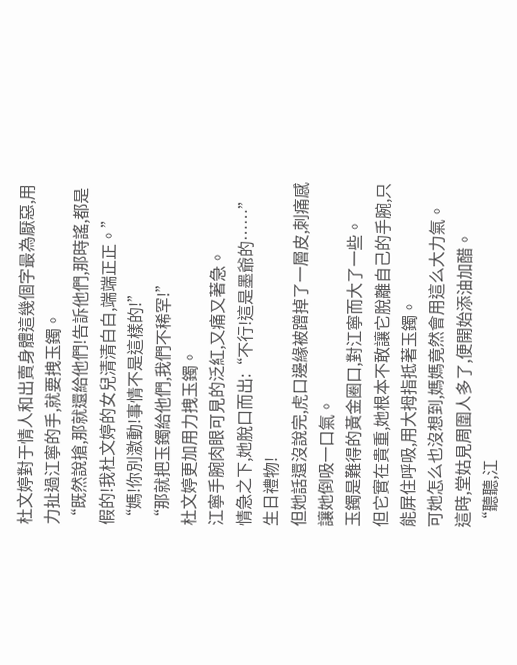杜文婷對于情人和出賣身體這幾個字最為厭惡,用力扯過江寧的手,就要拽玉鐲。
“既然說搶,那就還給他們!告訴他們,那時謠,都是假的!我杜文婷的女兒清清白白,端端正正。”
“媽!你別激動!事情不是這樣的!”
“那就把玉鐲給他們,我們不稀罕!”
杜文婷更加用力拽玉鐲。
江寧手腕肉眼可見的泛紅,又痛又著急。
情急之下,她脫口而出:“不行!這是墨爺的……”
生日禮物!
但她話還沒說完,虎口邊緣被蹭掉了一層皮,刺痛感讓她倒吸一口氣。
玉鐲是難得的黃金圈口,對江寧而大了一些。
但它實在貴重,她根本不敢讓它脫離自己的手腕,只能屏住呼吸,用大拇指抵著玉鐲。
可她怎么也沒想到,媽媽竟然會用這么大力氣。
這時,堂姑見周圍人多了,便開始添油加醋。
“聽聽,江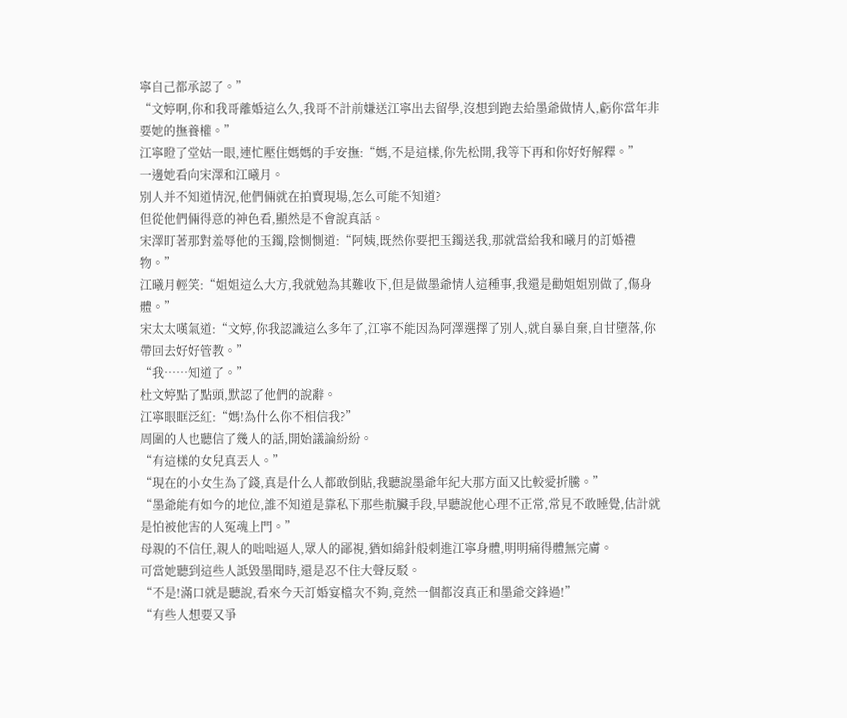寧自己都承認了。”
“文婷啊,你和我哥離婚這么久,我哥不計前嫌送江寧出去留學,沒想到跑去給墨爺做情人,虧你當年非要她的撫養權。”
江寧瞪了堂姑一眼,連忙壓住媽媽的手安撫:“媽,不是這樣,你先松開,我等下再和你好好解釋。”
一邊她看向宋澤和江曦月。
別人并不知道情況,他們倆就在拍賣現場,怎么可能不知道?
但從他們倆得意的神色看,顯然是不會說真話。
宋澤盯著那對羞辱他的玉鐲,陰惻惻道:“阿姨,既然你要把玉鐲送我,那就當給我和曦月的訂婚禮物。”
江曦月輕笑:“姐姐這么大方,我就勉為其難收下,但是做墨爺情人這種事,我還是勸姐姐別做了,傷身體。”
宋太太嘆氣道:“文婷,你我認識這么多年了,江寧不能因為阿澤選擇了別人,就自暴自棄,自甘墮落,你帶回去好好管教。”
“我……知道了。”
杜文婷點了點頭,默認了他們的說辭。
江寧眼眶泛紅:“媽!為什么你不相信我?”
周圍的人也聽信了幾人的話,開始議論紛紛。
“有這樣的女兒真丟人。”
“現在的小女生為了錢,真是什么人都敢倒貼,我聽說墨爺年紀大那方面又比較愛折騰。”
“墨爺能有如今的地位,誰不知道是靠私下那些骯臟手段,早聽說他心理不正常,常見不敢睡覺,估計就是怕被他害的人冤魂上門。”
母親的不信任,親人的咄咄逼人,眾人的鄙視,猶如綿針般刺進江寧身體,明明痛得體無完膚。
可當她聽到這些人詆毀墨聞時,還是忍不住大聲反駁。
“不是!滿口就是聽說,看來今天訂婚宴檔次不夠,竟然一個都沒真正和墨爺交鋒過!”
“有些人想要又爭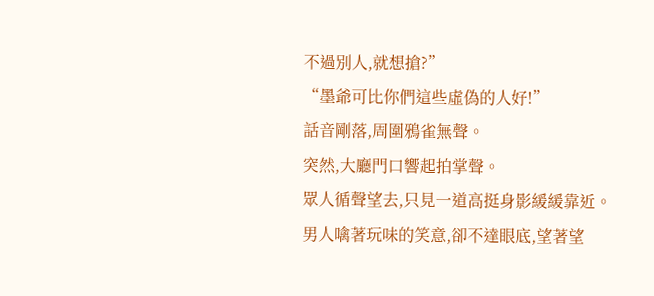不過別人,就想搶?”
“墨爺可比你們這些虛偽的人好!”
話音剛落,周圍鴉雀無聲。
突然,大廳門口響起拍掌聲。
眾人循聲望去,只見一道高挺身影緩緩靠近。
男人噙著玩味的笑意,卻不達眼底,望著望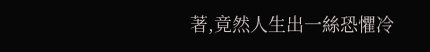著,竟然人生出一絲恐懼冷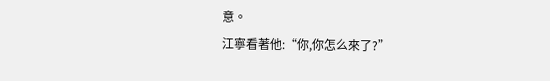意。
江寧看著他:“你,你怎么來了?”